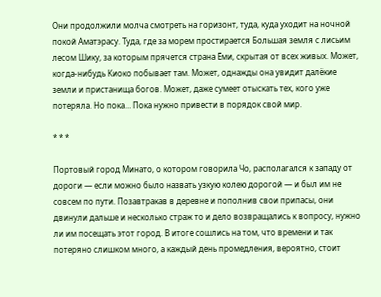Они продолжили молча смотреть на горизонт, туда, куда уходит на ночной покой Аматэрасу. Туда, где за морем простирается Большая земля с лисьим лесом Шику, за которым прячется страна Ёми, скрытая от всех живых. Может, когда-нибудь Киоко побывает там. Может, однажды она увидит далёкие земли и пристанища богов. Может, даже сумеет отыскать тех, кого уже потеряла. Но пока… Пока нужно привести в порядок свой мир.

* * *

Портовый город Минато, о котором говорила Чо, располагался к западу от дороги — если можно было назвать узкую колею дорогой — и был им не совсем по пути. Позавтракав в деревне и пополнив свои припасы, они двинули дальше и несколько страж то и дело возвращались к вопросу, нужно ли им посещать этот город. В итоге сошлись на том, что времени и так потеряно слишком много, а каждый день промедления, вероятно, стоит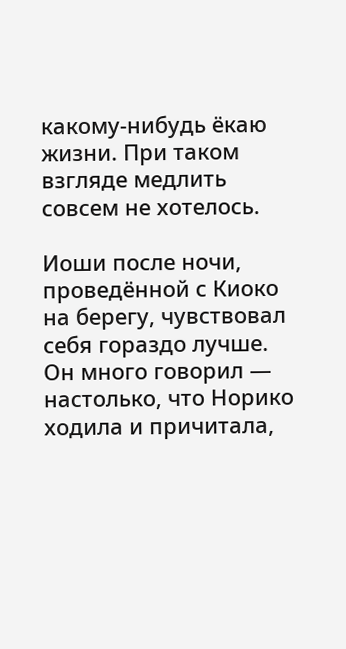какому-нибудь ёкаю жизни. При таком взгляде медлить совсем не хотелось.

Иоши после ночи, проведённой с Киоко на берегу, чувствовал себя гораздо лучше. Он много говорил — настолько, что Норико ходила и причитала,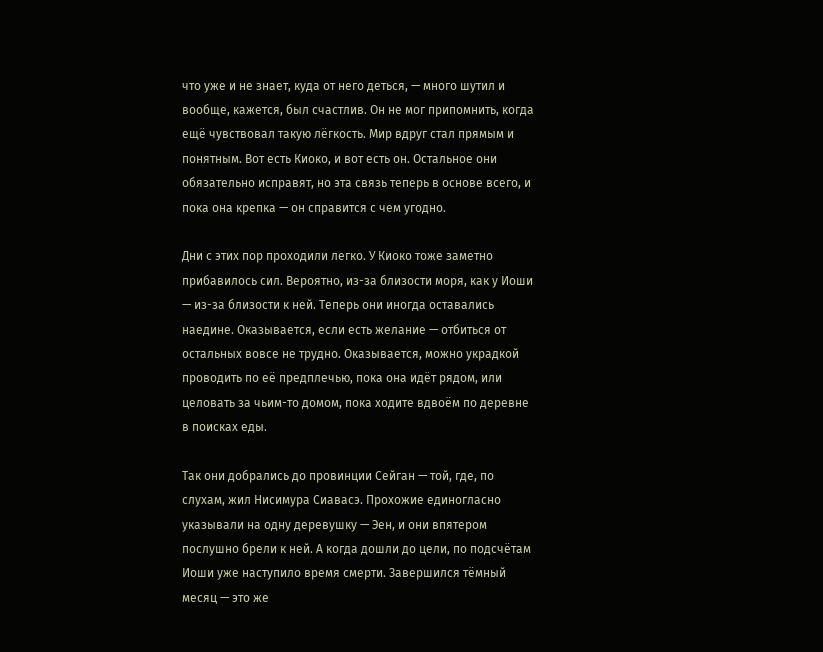что уже и не знает, куда от него деться, — много шутил и вообще, кажется, был счастлив. Он не мог припомнить, когда ещё чувствовал такую лёгкость. Мир вдруг стал прямым и понятным. Вот есть Киоко, и вот есть он. Остальное они обязательно исправят, но эта связь теперь в основе всего, и пока она крепка — он справится с чем угодно.

Дни с этих пор проходили легко. У Киоко тоже заметно прибавилось сил. Вероятно, из-за близости моря, как у Иоши — из-за близости к ней. Теперь они иногда оставались наедине. Оказывается, если есть желание — отбиться от остальных вовсе не трудно. Оказывается, можно украдкой проводить по её предплечью, пока она идёт рядом, или целовать за чьим-то домом, пока ходите вдвоём по деревне в поисках еды.

Так они добрались до провинции Сейган — той, где, по слухам, жил Нисимура Сиавасэ. Прохожие единогласно указывали на одну деревушку — Эен, и они впятером послушно брели к ней. А когда дошли до цели, по подсчётам Иоши уже наступило время смерти. Завершился тёмный месяц — это же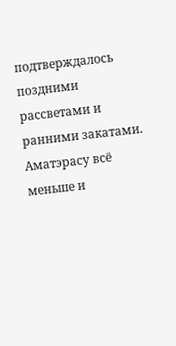подтверждалось поздними рассветами и ранними закатами. Аматэрасу всё меньше и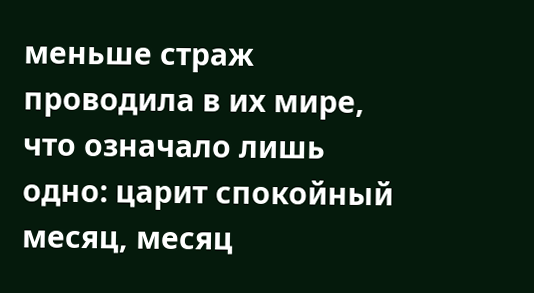меньше страж проводила в их мире, что означало лишь одно: царит спокойный месяц, месяц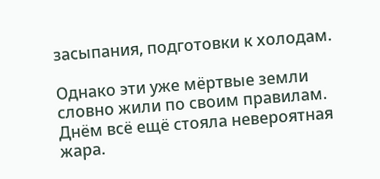засыпания, подготовки к холодам.

Однако эти уже мёртвые земли словно жили по своим правилам. Днём всё ещё стояла невероятная жара.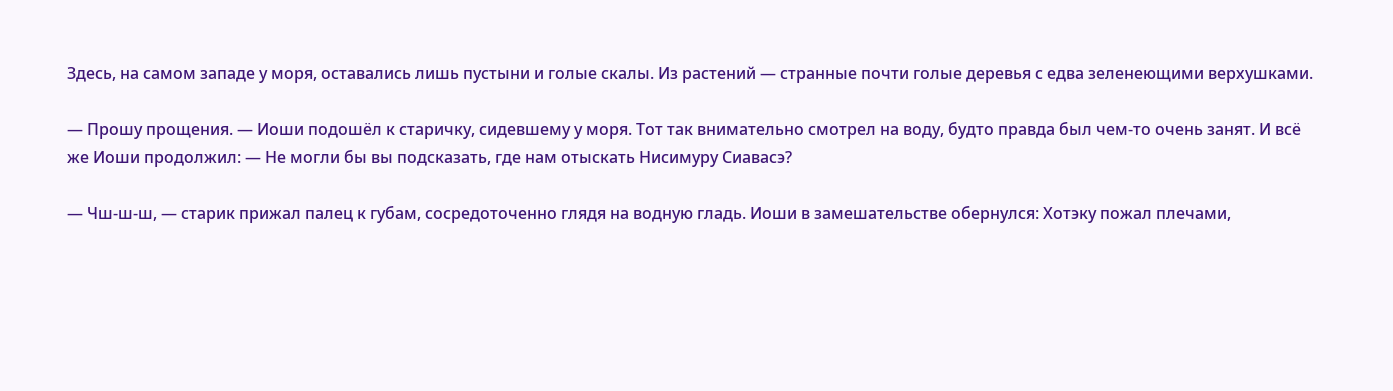Здесь, на самом западе у моря, оставались лишь пустыни и голые скалы. Из растений — странные почти голые деревья с едва зеленеющими верхушками.

— Прошу прощения. — Иоши подошёл к старичку, сидевшему у моря. Тот так внимательно смотрел на воду, будто правда был чем-то очень занят. И всё же Иоши продолжил: — Не могли бы вы подсказать, где нам отыскать Нисимуру Сиавасэ?

— Чш-ш-ш, — старик прижал палец к губам, сосредоточенно глядя на водную гладь. Иоши в замешательстве обернулся: Хотэку пожал плечами,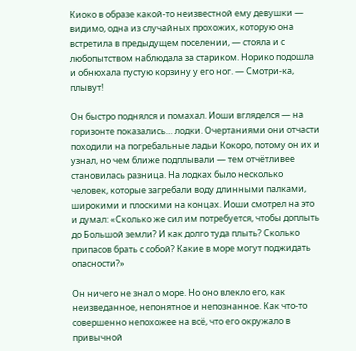Киоко в образе какой-то неизвестной ему девушки — видимо, одна из случайных прохожих, которую она встретила в предыдущем поселении, — стояла и с любопытством наблюдала за стариком. Норико подошла и обнюхала пустую корзину у его ног. — Смотри-ка, плывут!

Он быстро поднялся и помахал. Иоши вгляделся — на горизонте показались… лодки. Очертаниями они отчасти походили на погребальные ладьи Кокоро, потому он их и узнал, но чем ближе подплывали — тем отчётливее становилась разница. На лодках было несколько человек, которые загребали воду длинными палками, широкими и плоскими на концах. Иоши смотрел на это и думал: «Сколько же сил им потребуется, чтобы доплыть до Большой земли? И как долго туда плыть? Сколько припасов брать с собой? Какие в море могут поджидать опасности?»

Он ничего не знал о море. Но оно влекло его, как неизведанное, непонятное и непознанное. Как что-то совершенно непохожее на всё, что его окружало в привычной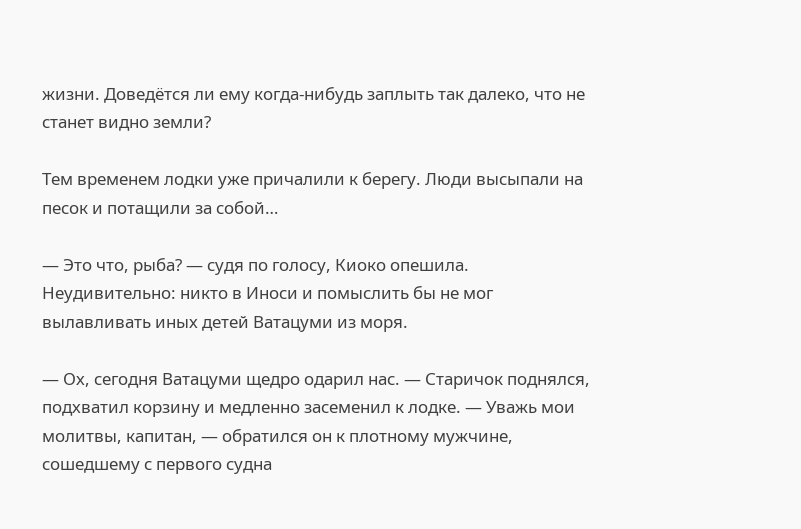жизни. Доведётся ли ему когда-нибудь заплыть так далеко, что не станет видно земли?

Тем временем лодки уже причалили к берегу. Люди высыпали на песок и потащили за собой…

— Это что, рыба? — судя по голосу, Киоко опешила. Неудивительно: никто в Иноси и помыслить бы не мог вылавливать иных детей Ватацуми из моря.

— Ох, сегодня Ватацуми щедро одарил нас. — Старичок поднялся, подхватил корзину и медленно засеменил к лодке. — Уважь мои молитвы, капитан, — обратился он к плотному мужчине, сошедшему с первого судна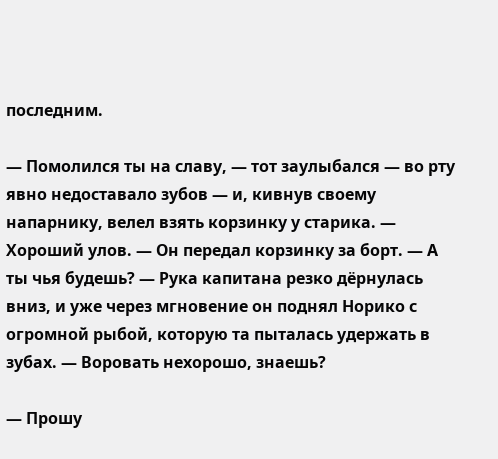последним.

— Помолился ты на славу, — тот заулыбался — во рту явно недоставало зубов — и, кивнув своему напарнику, велел взять корзинку у старика. — Хороший улов. — Он передал корзинку за борт. — А ты чья будешь? — Рука капитана резко дёрнулась вниз, и уже через мгновение он поднял Норико с огромной рыбой, которую та пыталась удержать в зубах. — Воровать нехорошо, знаешь?

— Прошу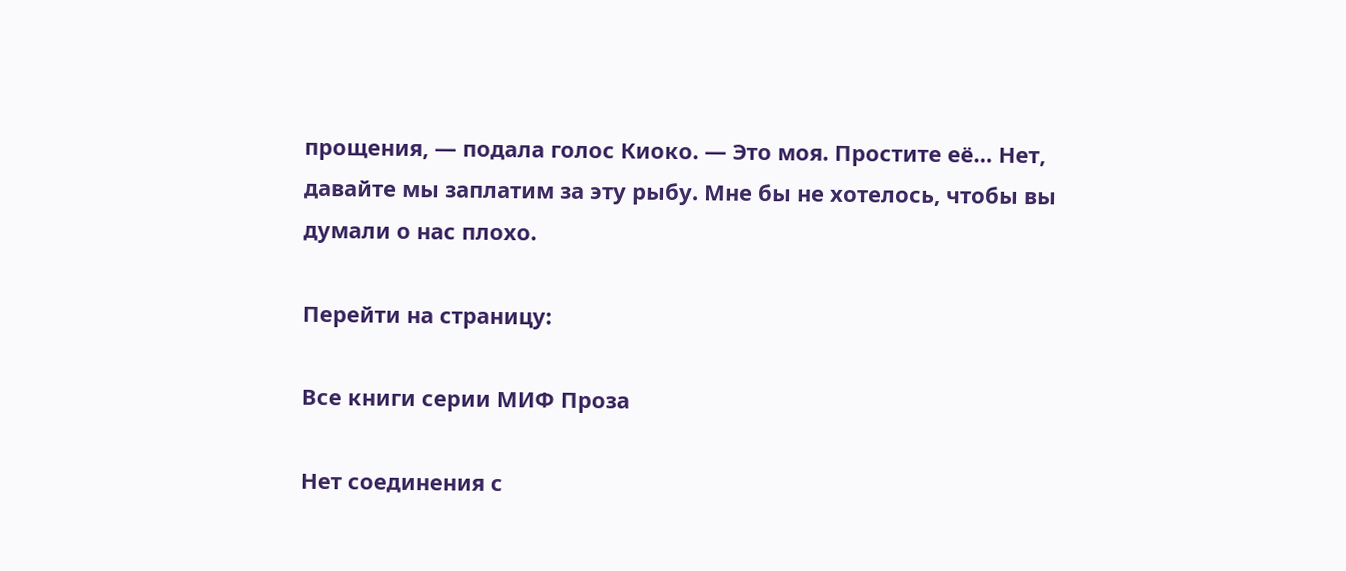прощения, — подала голос Киоко. — Это моя. Простите её… Нет, давайте мы заплатим за эту рыбу. Мне бы не хотелось, чтобы вы думали о нас плохо.

Перейти на страницу:

Все книги серии МИФ Проза

Нет соединения с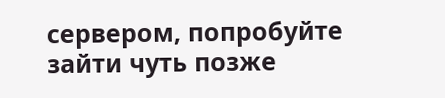сервером, попробуйте зайти чуть позже